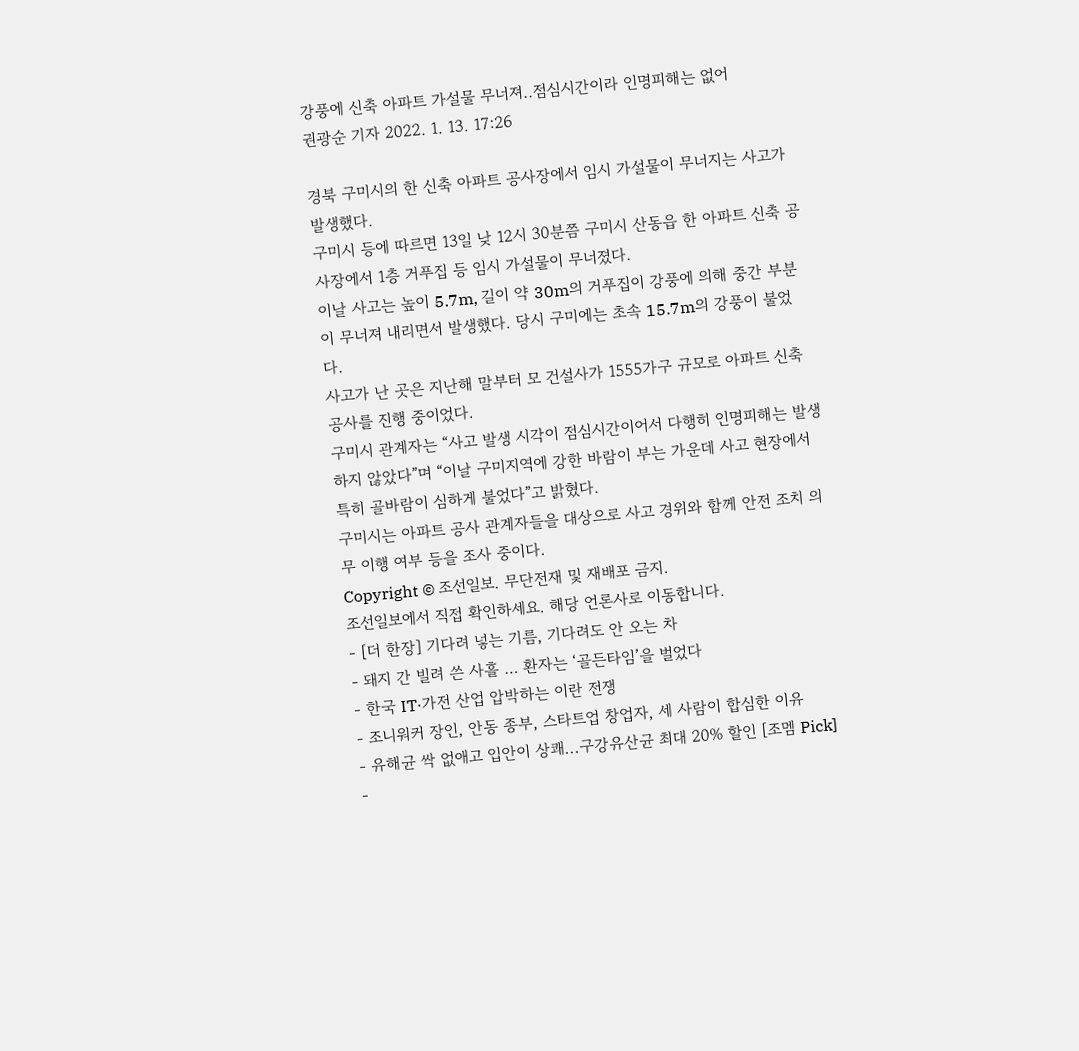강풍에 신축 아파트 가설물 무너져..점심시간이라 인명피해는 없어
권광순 기자 2022. 1. 13. 17:26

경북 구미시의 한 신축 아파트 공사장에서 임시 가설물이 무너지는 사고가 발생했다.
구미시 등에 따르면 13일 낮 12시 30분쯤 구미시 산동읍 한 아파트 신축 공사장에서 1층 거푸집 등 임시 가설물이 무너졌다.
이날 사고는 높이 5.7m, 길이 약 30m의 거푸집이 강풍에 의해 중간 부분이 무너져 내리면서 발생했다. 당시 구미에는 초속 15.7m의 강풍이 불었다.
사고가 난 곳은 지난해 말부터 모 건설사가 1555가구 규모로 아파트 신축 공사를 진행 중이었다.
구미시 관계자는 “사고 발생 시각이 점심시간이어서 다행히 인명피해는 발생하지 않았다”며 “이날 구미지역에 강한 바람이 부는 가운데 사고 현장에서 특히 골바람이 심하게 불었다”고 밝혔다.
구미시는 아파트 공사 관계자들을 대상으로 사고 경위와 함께 안전 조치 의무 이행 여부 등을 조사 중이다.
Copyright © 조선일보. 무단전재 및 재배포 금지.
조선일보에서 직접 확인하세요. 해당 언론사로 이동합니다.
- [더 한장] 기다려 넣는 기름, 기다려도 안 오는 차
- 돼지 간 빌려 쓴 사흘 … 환자는 ‘골든타임’을 벌었다
- 한국 IT·가전 산업 압박하는 이란 전쟁
- 조니워커 장인, 안동 종부, 스타트업 창업자, 세 사람이 합심한 이유
- 유해균 싹 없애고 입안이 상쾌...구강유산균 최대 20% 할인 [조멤 Pick]
-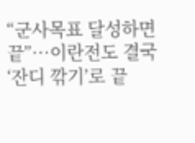“군사목표 달성하면 끝”…이란전도 결국 ‘잔디 깎기’로 끝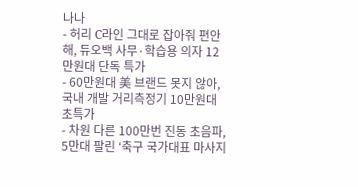나나
- 허리 C라인 그대로 잡아줘 편안해, 듀오백 사무·학습용 의자 12만원대 단독 특가
- 60만원대 美 브랜드 못지 않아, 국내 개발 거리측정기 10만원대 초특가
- 차원 다른 100만번 진동 초음파, 5만대 팔린 ‘축구 국가대표 마사지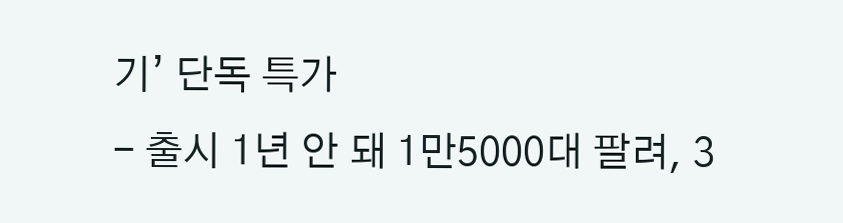기’ 단독 특가
- 출시 1년 안 돼 1만5000대 팔려, 3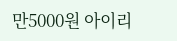만5000원 아이리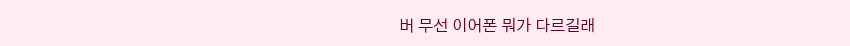버 무선 이어폰 뭐가 다르길래